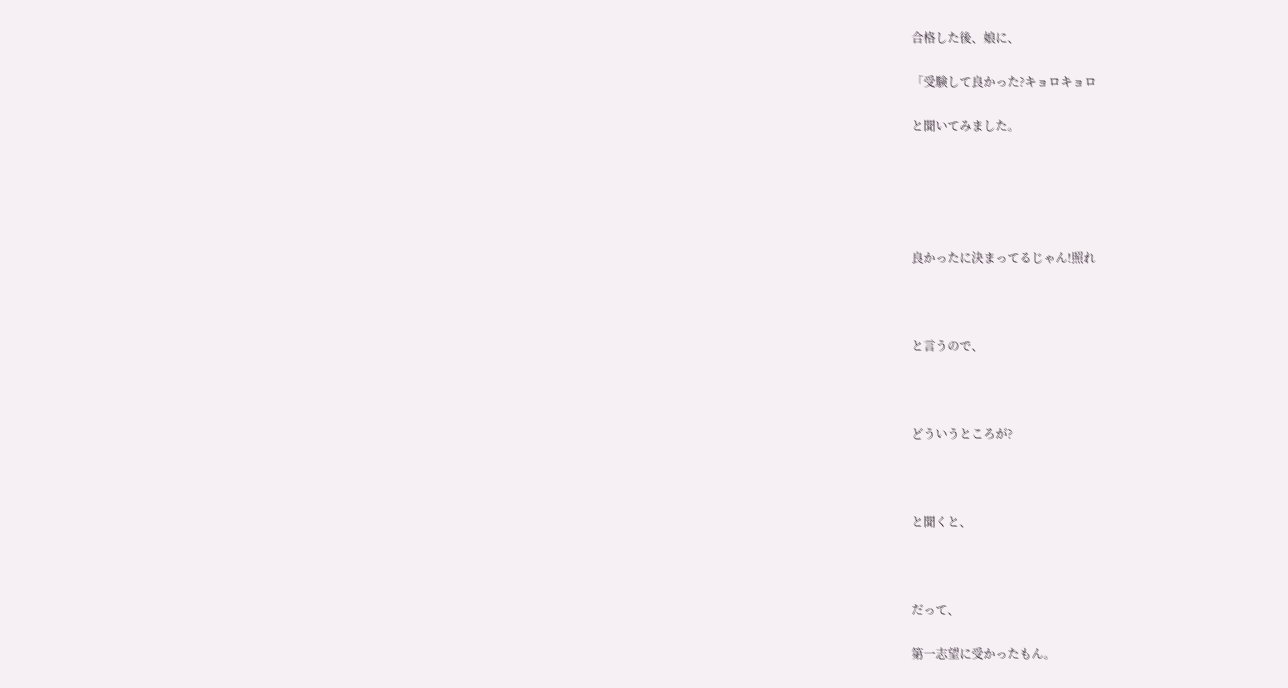合格した後、娘に、

「受験して良かった?キョロキョロ

と聞いてみました。





良かったに決まってるじゃん!照れ



と言うので、



どういうところが?



と聞くと、



だって、

第一志望に受かったもん。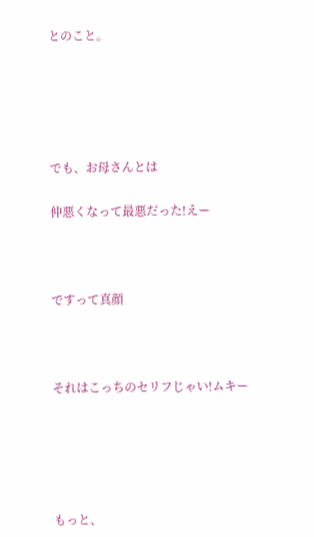とのこと。





でも、お母さんとは

仲悪くなって最悪だった!えー



ですって真顔



それはこっちのセリフじゃい!ムキー





もっと、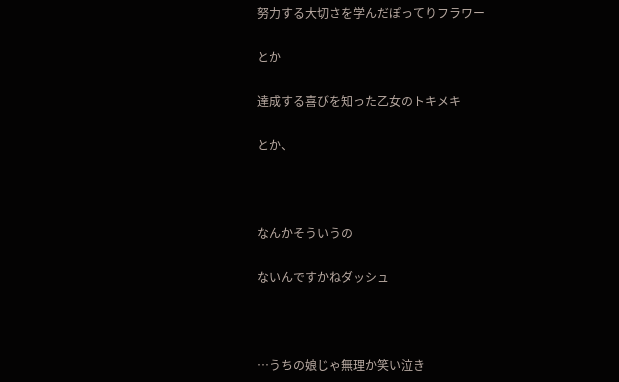努力する大切さを学んだぽってりフラワー

とか

達成する喜びを知った乙女のトキメキ

とか、



なんかそういうの

ないんですかねダッシュ



…うちの娘じゃ無理か笑い泣き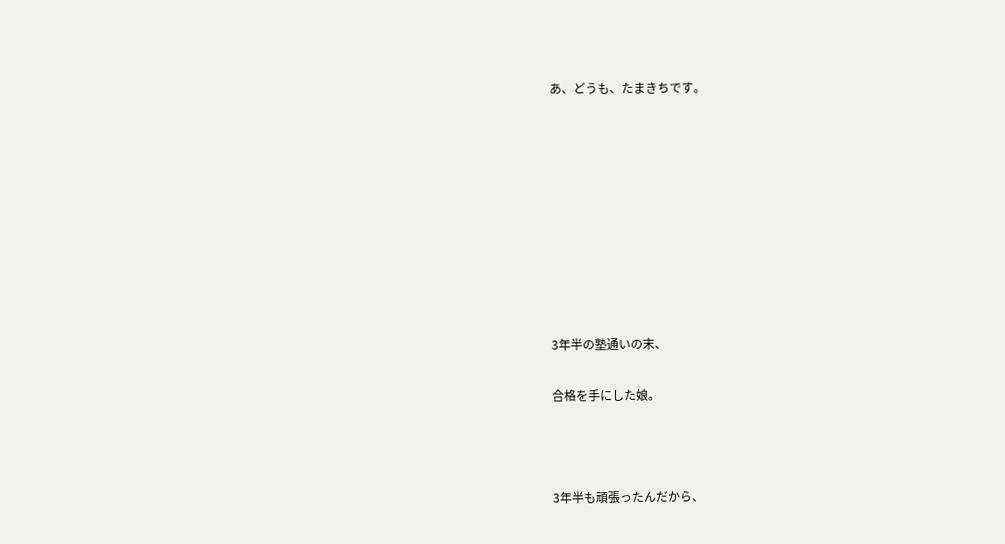あ、どうも、たまきちです。









3年半の塾通いの末、

合格を手にした娘。



3年半も頑張ったんだから、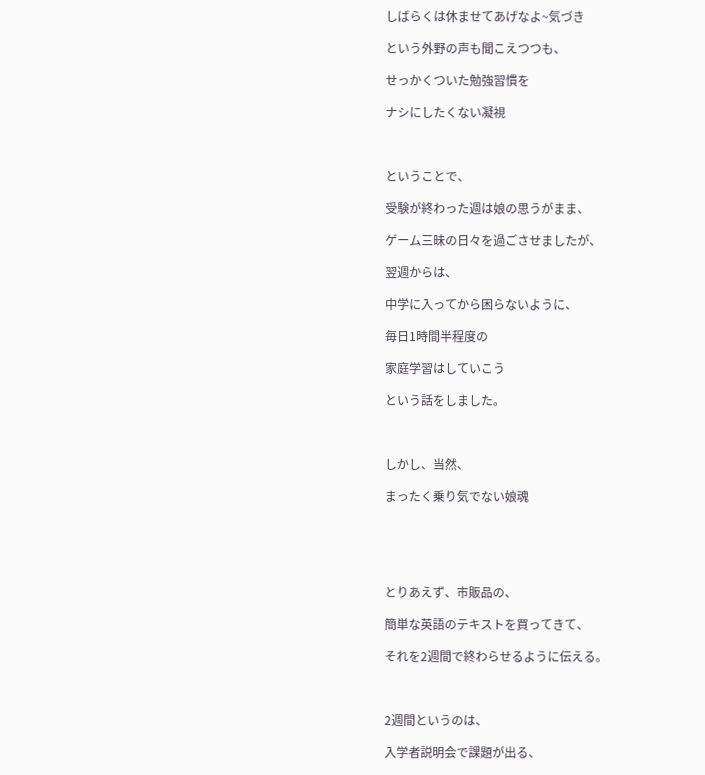しばらくは休ませてあげなよ~気づき

という外野の声も聞こえつつも、

せっかくついた勉強習慣を

ナシにしたくない凝視



ということで、

受験が終わった週は娘の思うがまま、

ゲーム三昧の日々を過ごさせましたが、

翌週からは、

中学に入ってから困らないように、

毎日1時間半程度の

家庭学習はしていこう

という話をしました。



しかし、当然、

まったく乗り気でない娘魂





とりあえず、市販品の、

簡単な英語のテキストを買ってきて、

それを2週間で終わらせるように伝える。



2週間というのは、

入学者説明会で課題が出る、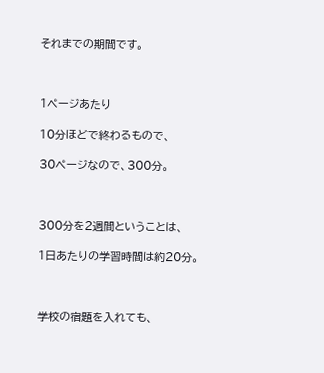それまでの期間です。



1ページあたり

10分ほどで終わるもので、

30ページなので、300分。



300分を2週間ということは、

1日あたりの学習時間は約20分。



学校の宿題を入れても、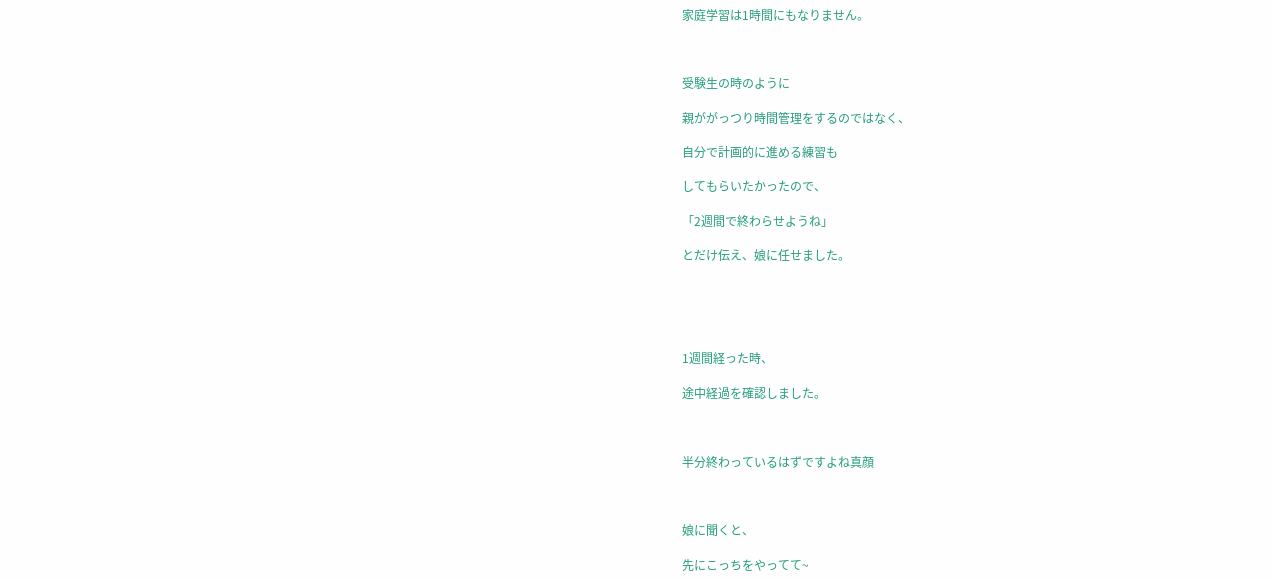家庭学習は1時間にもなりません。



受験生の時のように

親ががっつり時間管理をするのではなく、

自分で計画的に進める練習も

してもらいたかったので、

「2週間で終わらせようね」

とだけ伝え、娘に任せました。





1週間経った時、

途中経過を確認しました。



半分終わっているはずですよね真顔



娘に聞くと、

先にこっちをやってて~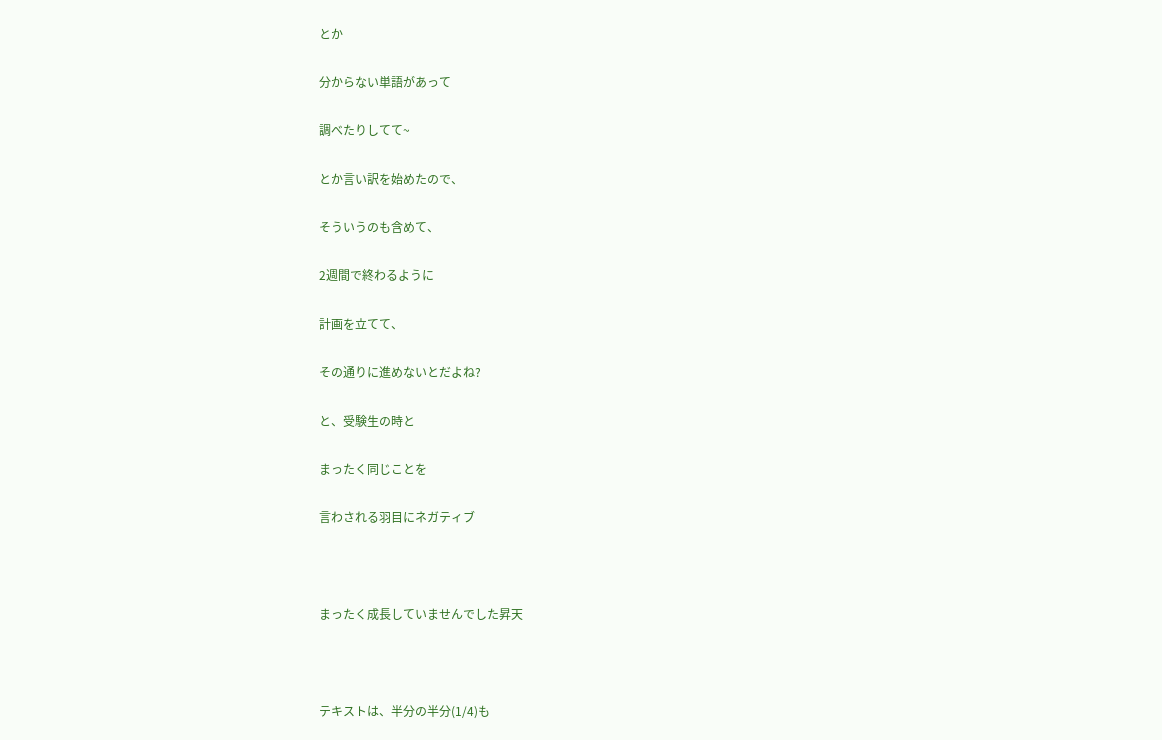とか

分からない単語があって

調べたりしてて~

とか言い訳を始めたので、

そういうのも含めて、

2週間で終わるように

計画を立てて、

その通りに進めないとだよね?

と、受験生の時と

まったく同じことを

言わされる羽目にネガティブ



まったく成長していませんでした昇天



テキストは、半分の半分(1/4)も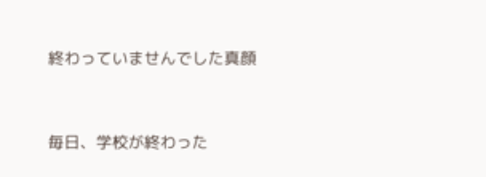終わっていませんでした真顔



毎日、学校が終わった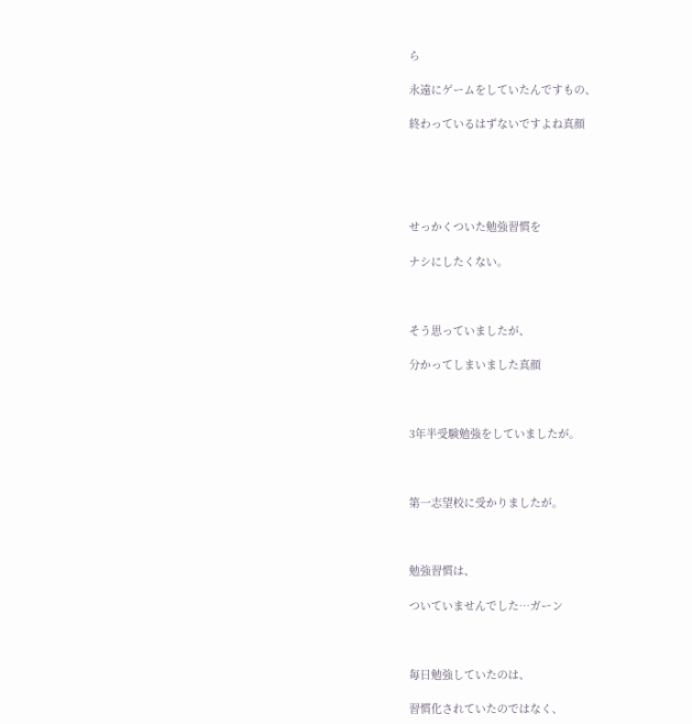ら

永遠にゲームをしていたんですもの、

終わっているはずないですよね真顔





せっかくついた勉強習慣を

ナシにしたくない。



そう思っていましたが、

分かってしまいました真顔



3年半受験勉強をしていましたが。



第一志望校に受かりましたが。



勉強習慣は、

ついていませんでした…ガーン



毎日勉強していたのは、

習慣化されていたのではなく、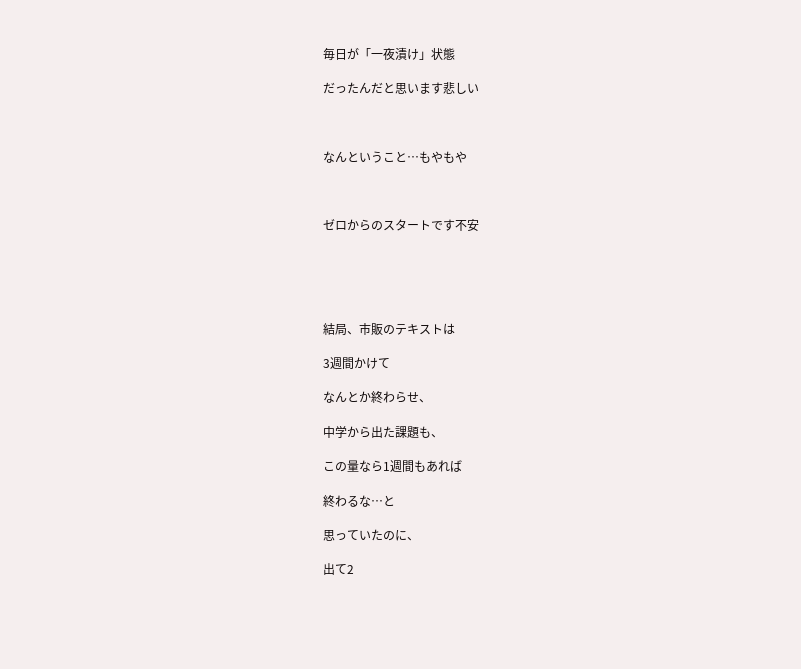毎日が「一夜漬け」状態

だったんだと思います悲しい



なんということ…もやもや



ゼロからのスタートです不安





結局、市販のテキストは

3週間かけて

なんとか終わらせ、

中学から出た課題も、

この量なら1週間もあれば

終わるな…と

思っていたのに、

出て2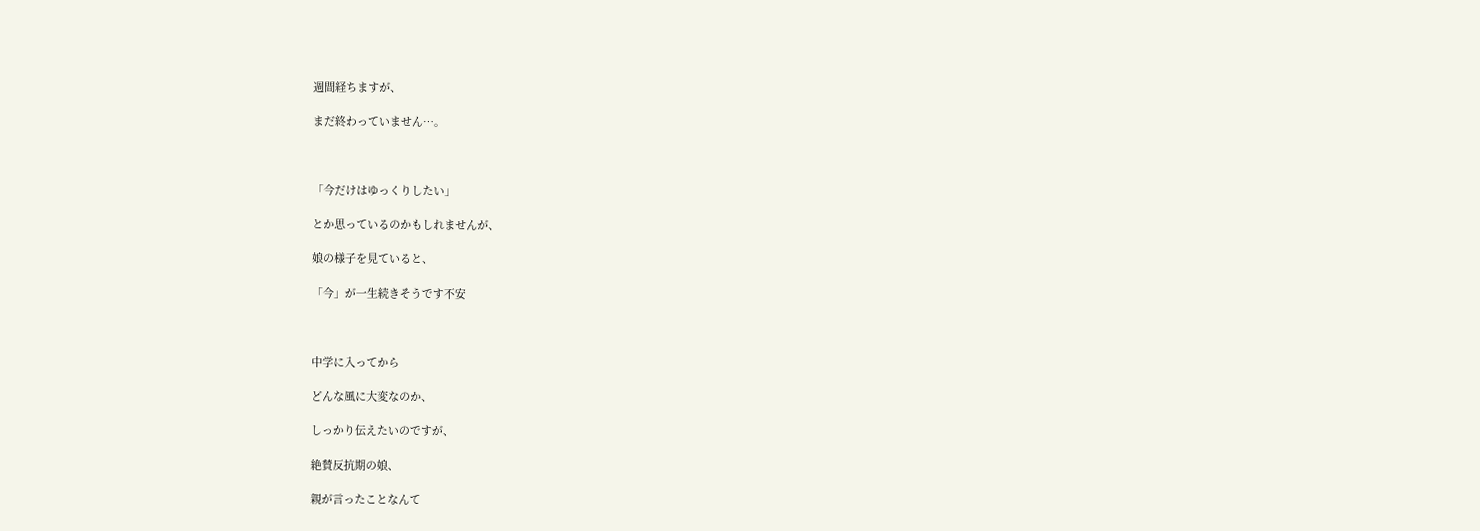週間経ちますが、

まだ終わっていません…。



「今だけはゆっくりしたい」

とか思っているのかもしれませんが、

娘の様子を見ていると、

「今」が一生続きそうです不安



中学に入ってから

どんな風に大変なのか、

しっかり伝えたいのですが、

絶賛反抗期の娘、

親が言ったことなんて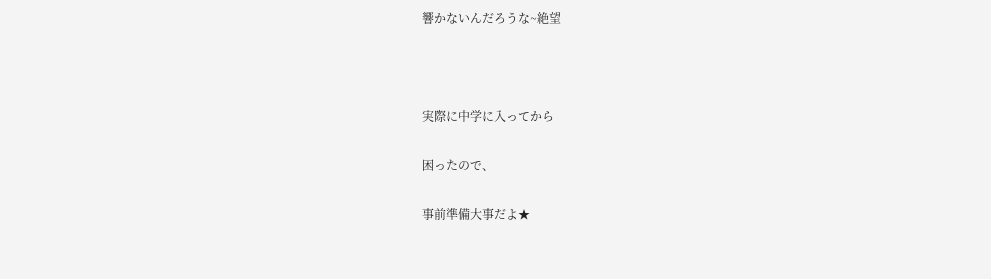響かないんだろうな~絶望



実際に中学に入ってから

困ったので、

事前準備大事だよ★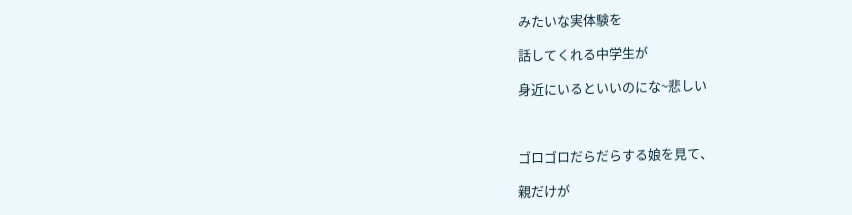みたいな実体験を

話してくれる中学生が

身近にいるといいのにな~悲しい



ゴロゴロだらだらする娘を見て、

親だけが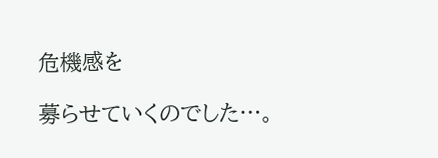危機感を

募らせていくのでした…。